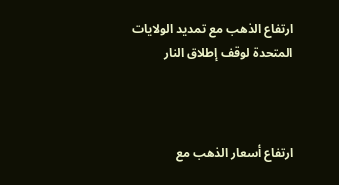ارتفاع الذهب مع تمديد الولايات المتحدة لوقف إطلاق النار



ارتفاع أسعار الذهب مع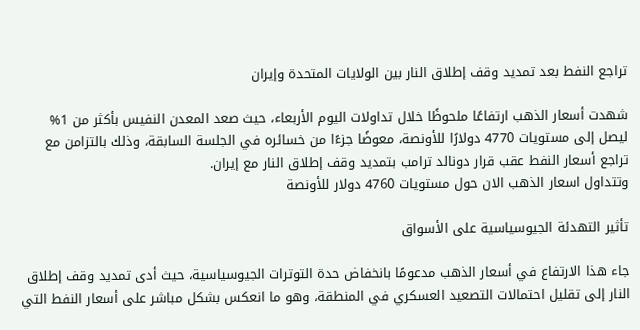تراجع النفط بعد تمديد وقف إطلاق النار بين الولايات المتحدة وإيران

شهدت أسعار الذهب ارتفاعًا ملحوظًا خلال تداولات اليوم الأربعاء، حيث صعد المعدن النفيس بأكثر من 1% ليصل إلى مستويات 4770 دولارًا للأونصة، معوضًا جزءًا من خسائره في الجلسة السابقة، وذلك بالتزامن مع تراجع أسعار النفط عقب قرار دونالد ترامب بتمديد وقف إطلاق النار مع إيران.
وتتداول اسعار الذهب الان حول مستويات 4760 دولار للأونصة

تأثير التهدئة الجيوسياسية على الأسواق

جاء هذا الارتفاع في أسعار الذهب مدعومًا بانخفاض حدة التوترات الجيوسياسية، حيث أدى تمديد وقف إطلاق النار إلى تقليل احتمالات التصعيد العسكري في المنطقة، وهو ما انعكس بشكل مباشر على أسعار النفط التي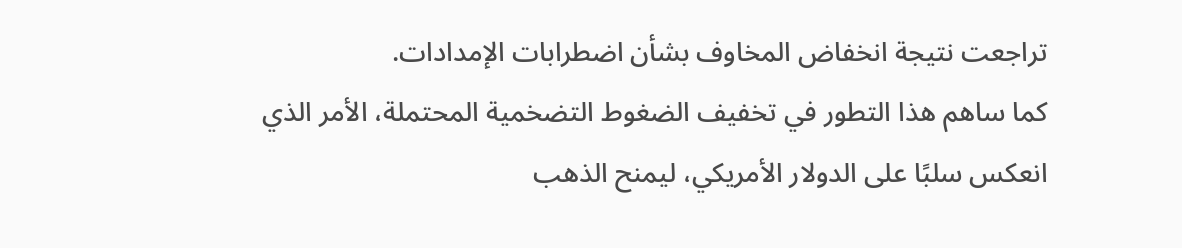تراجعت نتيجة انخفاض المخاوف بشأن اضطرابات الإمدادات.
كما ساهم هذا التطور في تخفيف الضغوط التضخمية المحتملة، الأمر الذي انعكس سلبًا على الدولار الأمريكي، ليمنح الذهب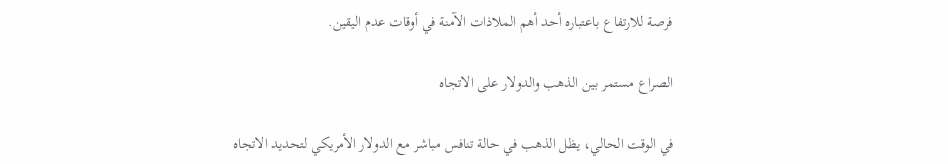فرصة للارتفاع باعتباره أحد أهم الملاذات الآمنة في أوقات عدم اليقين.

الصراع مستمر بين الذهب والدولار على الاتجاه

في الوقت الحالي، يظل الذهب في حالة تنافس مباشر مع الدولار الأمريكي لتحديد الاتجاه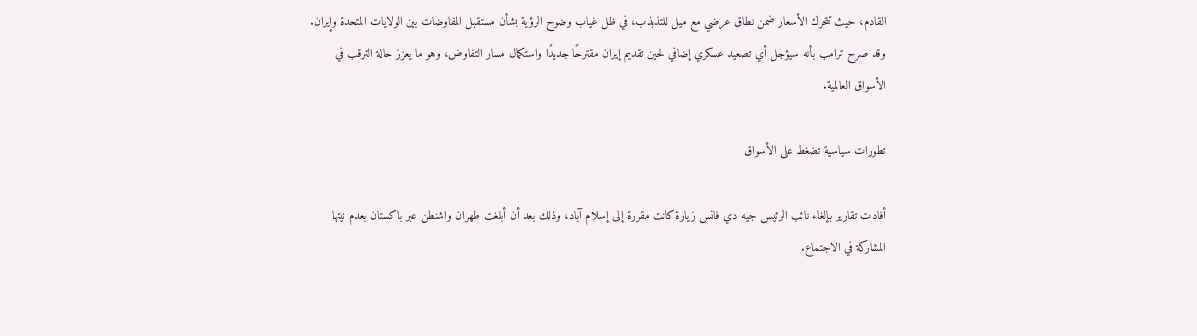القادم، حيث تتحرك الأسعار ضمن نطاق عرضي مع ميل للتذبذب، في ظل غياب وضوح الرؤية بشأن مستقبل المفاوضات بين الولايات المتحدة وإيران.
وقد صرح ترامب بأنه سيؤجل أي تصعيد عسكري إضافي لحين تقديم إيران مقترحًا جديدًا واستكمال مسار التفاوض، وهو ما يعزز حالة الترقب في الأسواق العالمية.

تطورات سياسية تضغط على الأسواق

أفادت تقارير بإلغاء نائب الرئيس جيه دي فانس زيارة كانت مقررة إلى إسلام آباد، وذلك بعد أن أبلغت طهران واشنطن عبر باكستان بعدم نيتها المشاركة في الاجتماع.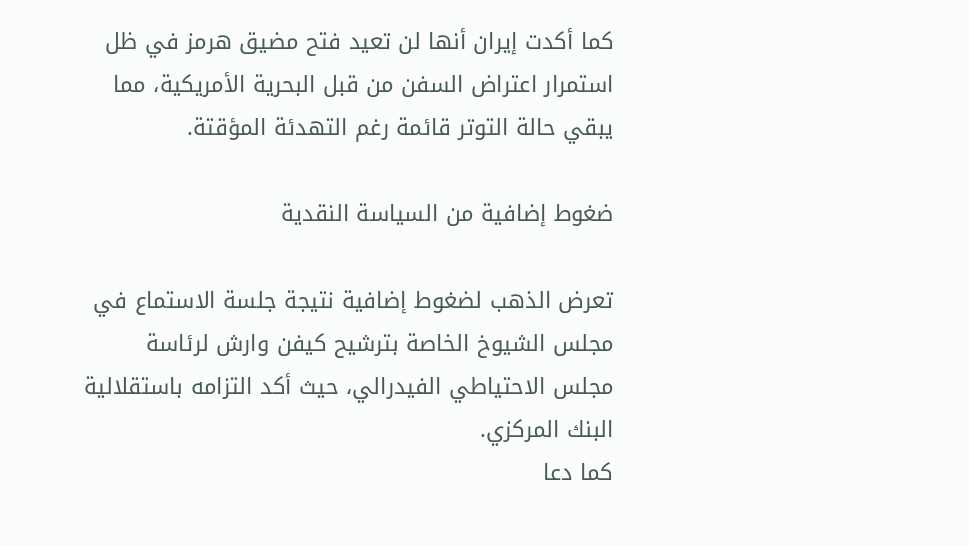كما أكدت إيران أنها لن تعيد فتح مضيق هرمز في ظل استمرار اعتراض السفن من قبل البحرية الأمريكية، مما يبقي حالة التوتر قائمة رغم التهدئة المؤقتة.

ضغوط إضافية من السياسة النقدية

تعرض الذهب لضغوط إضافية نتيجة جلسة الاستماع في مجلس الشيوخ الخاصة بترشيح كيفن وارش لرئاسة مجلس الاحتياطي الفيدرالي، حيث أكد التزامه باستقلالية البنك المركزي.
كما دعا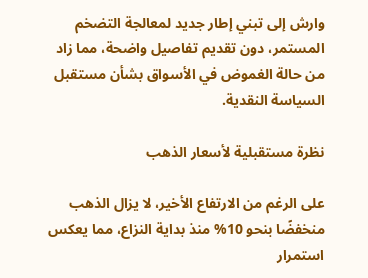وارش إلى تبني إطار جديد لمعالجة التضخم المستمر، دون تقديم تفاصيل واضحة، مما زاد من حالة الغموض في الأسواق بشأن مستقبل السياسة النقدية.

نظرة مستقبلية لأسعار الذهب

على الرغم من الارتفاع الأخير، لا يزال الذهب منخفضًا بنحو 10% منذ بداية النزاع، مما يعكس استمرار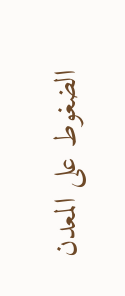الضغوط على المعدن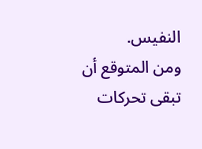النفيس.
ومن المتوقع أن تبقى تحركات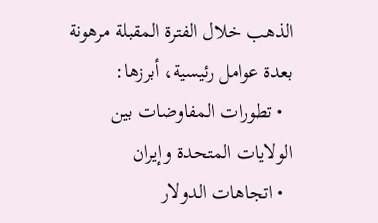الذهب خلال الفترة المقبلة مرهونة بعدة عوامل رئيسية، أبرزها:
  • تطورات المفاوضات بين الولايات المتحدة وإيران
  • اتجاهات الدولار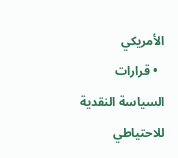الأمريكي
  • قرارات السياسة النقدية للاحتياطي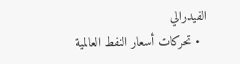الفيدرالي
  • تحركات أسعار النفط العالمية